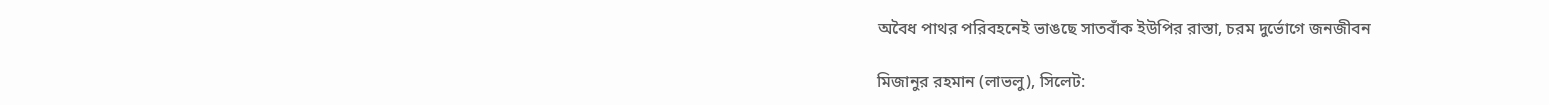অবৈধ পাথর পরিবহনেই ভাঙছে সাতবাঁক ইউপির রাস্তা, চরম দুর্ভোগে জনজীবন

মিজানুর রহমান (লাভলু), সিলেট: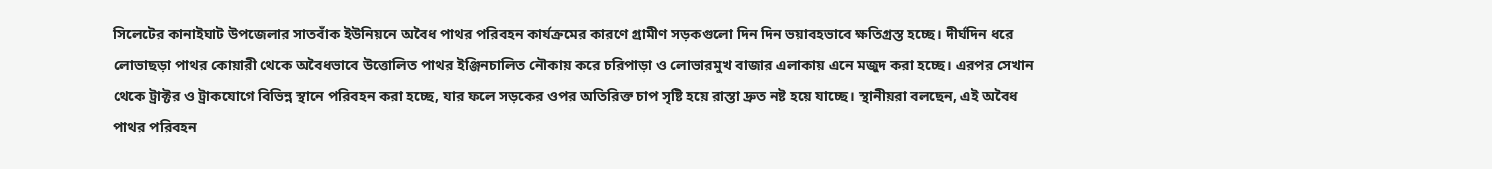সিলেটের কানাইঘাট উপজেলার সাতবাঁক ইউনিয়নে অবৈধ পাথর পরিবহন কার্যক্রমের কারণে গ্রামীণ সড়কগুলো দিন দিন ভয়াবহভাবে ক্ষতিগ্রস্ত হচ্ছে। দীর্ঘদিন ধরে লোভাছড়া পাথর কোয়ারী থেকে অবৈধভাবে উত্তোলিত পাথর ইঞ্জিনচালিত নৌকায় করে চরিপাড়া ও লোভারমুখ বাজার এলাকায় এনে মজুদ করা হচ্ছে। এরপর সেখান থেকে ট্রাক্টর ও ট্রাকযোগে বিভিন্ন স্থানে পরিবহন করা হচ্ছে, যার ফলে সড়কের ওপর অতিরিক্ত চাপ সৃষ্টি হয়ে রাস্তা দ্রুত নষ্ট হয়ে যাচ্ছে। স্থানীয়রা বলছেন, এই অবৈধ পাথর পরিবহন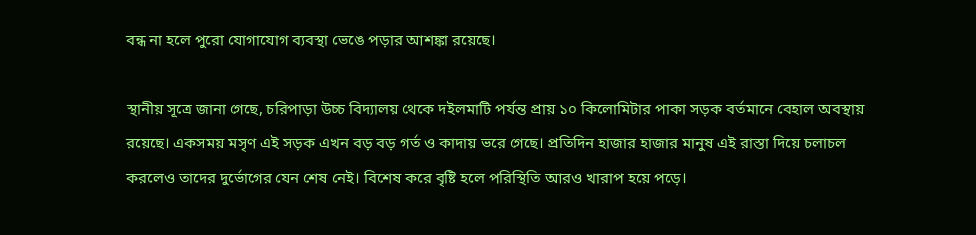বন্ধ না হলে পুরো যোগাযোগ ব্যবস্থা ভেঙে পড়ার আশঙ্কা রয়েছে।

স্থানীয় সূত্রে জানা গেছে, চরিপাড়া উচ্চ বিদ্যালয় থেকে দইলমাটি পর্যন্ত প্রায় ১০ কিলোমিটার পাকা সড়ক বর্তমানে বেহাল অবস্থায় রয়েছে। একসময় মসৃণ এই সড়ক এখন বড় বড় গর্ত ও কাদায় ভরে গেছে। প্রতিদিন হাজার হাজার মানুষ এই রাস্তা দিয়ে চলাচল করলেও তাদের দুর্ভোগের যেন শেষ নেই। বিশেষ করে বৃষ্টি হলে পরিস্থিতি আরও খারাপ হয়ে পড়ে।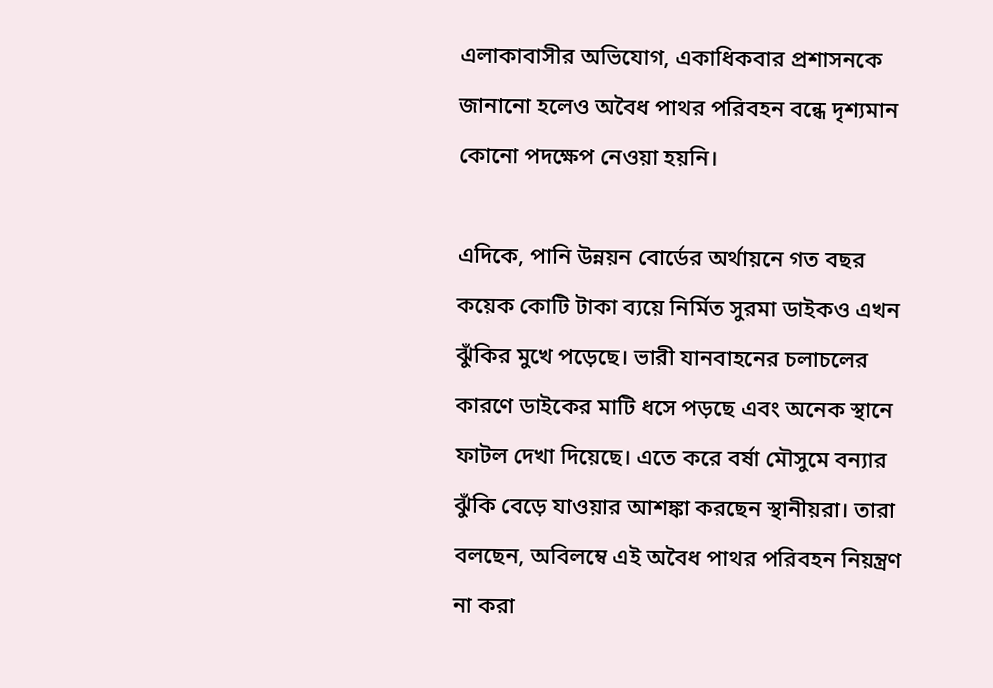এলাকাবাসীর অভিযোগ, একাধিকবার প্রশাসনকে জানানো হলেও অবৈধ পাথর পরিবহন বন্ধে দৃশ্যমান কোনো পদক্ষেপ নেওয়া হয়নি।

এদিকে, পানি উন্নয়ন বোর্ডের অর্থায়নে গত বছর কয়েক কোটি টাকা ব্যয়ে নির্মিত সুরমা ডাইকও এখন ঝুঁকির মুখে পড়েছে। ভারী যানবাহনের চলাচলের কারণে ডাইকের মাটি ধসে পড়ছে এবং অনেক স্থানে ফাটল দেখা দিয়েছে। এতে করে বর্ষা মৌসুমে বন্যার ঝুঁকি বেড়ে যাওয়ার আশঙ্কা করছেন স্থানীয়রা। তারা বলছেন, অবিলম্বে এই অবৈধ পাথর পরিবহন নিয়ন্ত্রণ না করা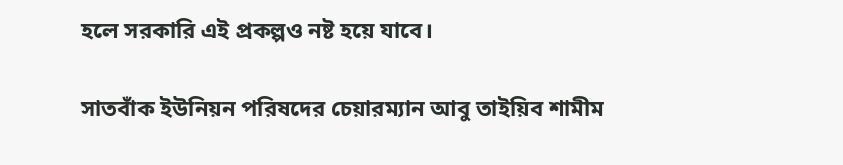হলে সরকারি এই প্রকল্পও নষ্ট হয়ে যাবে।

সাতবাঁক ইউনিয়ন পরিষদের চেয়ারম্যান আবু তাইয়িব শামীম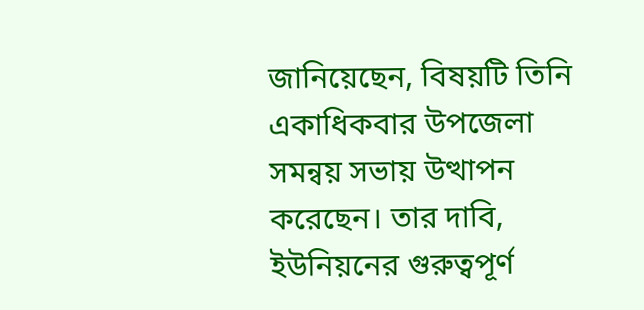জানিয়েছেন, বিষয়টি তিনি একাধিকবার উপজেলা সমন্বয় সভায় উত্থাপন করেছেন। তার দাবি, ইউনিয়নের গুরুত্বপূর্ণ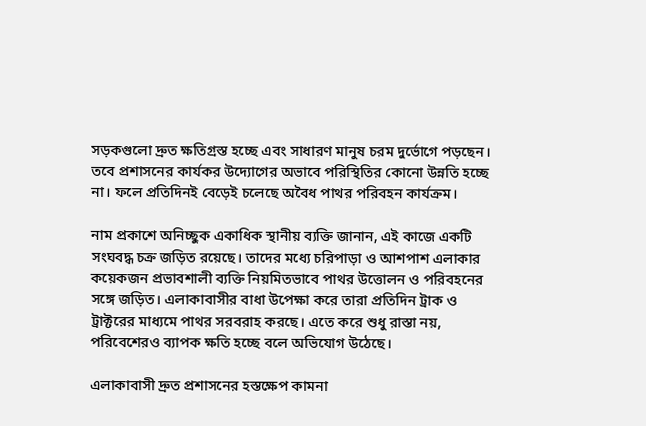সড়কগুলো দ্রুত ক্ষতিগ্রস্ত হচ্ছে এবং সাধারণ মানুষ চরম দুর্ভোগে পড়ছেন। তবে প্রশাসনের কার্যকর উদ্যোগের অভাবে পরিস্থিতির কোনো উন্নতি হচ্ছে না। ফলে প্রতিদিনই বেড়েই চলেছে অবৈধ পাথর পরিবহন কার্যক্রম।

নাম প্রকাশে অনিচ্ছুক একাধিক স্থানীয় ব্যক্তি জানান, এই কাজে একটি সংঘবদ্ধ চক্র জড়িত রয়েছে। তাদের মধ্যে চরিপাড়া ও আশপাশ এলাকার কয়েকজন প্রভাবশালী ব্যক্তি নিয়মিতভাবে পাথর উত্তোলন ও পরিবহনের সঙ্গে জড়িত। এলাকাবাসীর বাধা উপেক্ষা করে তারা প্রতিদিন ট্রাক ও ট্রাক্টরের মাধ্যমে পাথর সরবরাহ করছে। এতে করে শুধু রাস্তা নয়, পরিবেশেরও ব্যাপক ক্ষতি হচ্ছে বলে অভিযোগ উঠেছে।

এলাকাবাসী দ্রুত প্রশাসনের হস্তক্ষেপ কামনা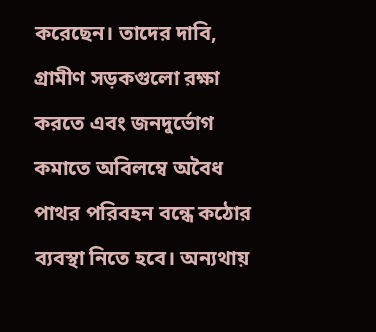করেছেন। তাদের দাবি, গ্রামীণ সড়কগুলো রক্ষা করতে এবং জনদুর্ভোগ কমাতে অবিলম্বে অবৈধ পাথর পরিবহন বন্ধে কঠোর ব্যবস্থা নিতে হবে। অন্যথায়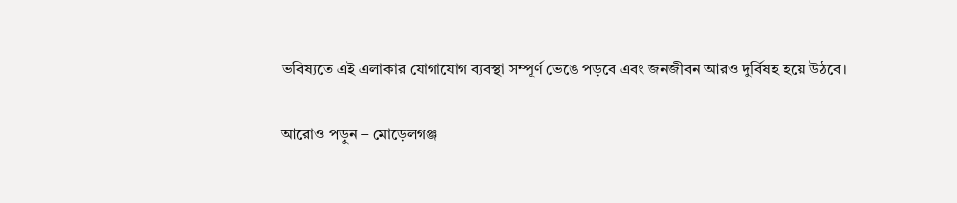ভবিষ্যতে এই এলাকার যোগাযোগ ব্যবস্থা সম্পূর্ণ ভেঙে পড়বে এবং জনজীবন আরও দুর্বিষহ হয়ে উঠবে।

আরোও পড়ুন – মোড়েলগঞ্জ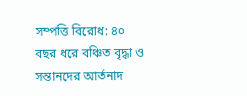সম্পত্তি বিরোধ: ৪০ বছর ধরে বঞ্চিত বৃদ্ধা ও সন্তানদের আর্তনাদ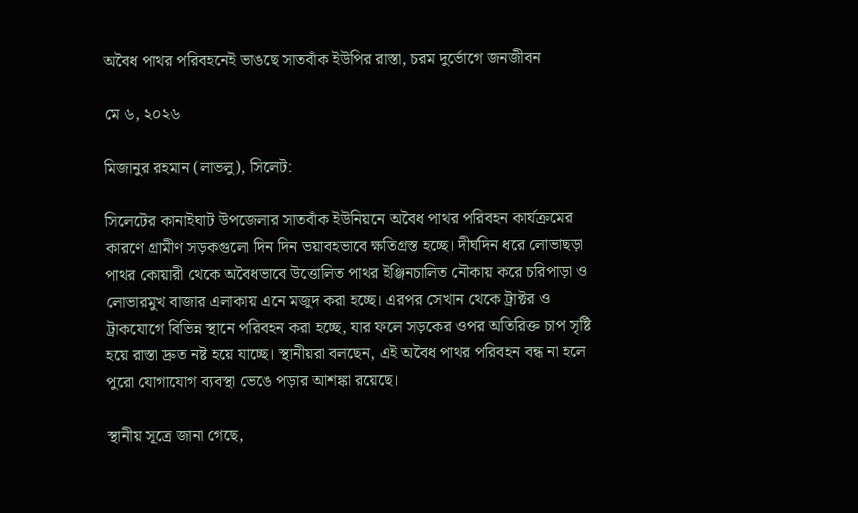অবৈধ পাথর পরিবহনেই ভাঙছে সাতবাঁক ইউপির রাস্তা, চরম দুর্ভোগে জনজীবন

মে ৬, ২০২৬

মিজানুর রহমান (লাভলু), সিলেট:

সিলেটের কানাইঘাট উপজেলার সাতবাঁক ইউনিয়নে অবৈধ পাথর পরিবহন কার্যক্রমের কারণে গ্রামীণ সড়কগুলো দিন দিন ভয়াবহভাবে ক্ষতিগ্রস্ত হচ্ছে। দীর্ঘদিন ধরে লোভাছড়া পাথর কোয়ারী থেকে অবৈধভাবে উত্তোলিত পাথর ইঞ্জিনচালিত নৌকায় করে চরিপাড়া ও লোভারমুখ বাজার এলাকায় এনে মজুদ করা হচ্ছে। এরপর সেখান থেকে ট্রাক্টর ও ট্রাকযোগে বিভিন্ন স্থানে পরিবহন করা হচ্ছে, যার ফলে সড়কের ওপর অতিরিক্ত চাপ সৃষ্টি হয়ে রাস্তা দ্রুত নষ্ট হয়ে যাচ্ছে। স্থানীয়রা বলছেন, এই অবৈধ পাথর পরিবহন বন্ধ না হলে পুরো যোগাযোগ ব্যবস্থা ভেঙে পড়ার আশঙ্কা রয়েছে।

স্থানীয় সূত্রে জানা গেছে,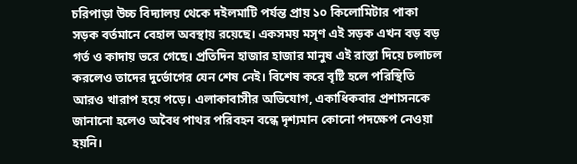চরিপাড়া উচ্চ বিদ্যালয় থেকে দইলমাটি পর্যন্ত প্রায় ১০ কিলোমিটার পাকা সড়ক বর্তমানে বেহাল অবস্থায় রয়েছে। একসময় মসৃণ এই সড়ক এখন বড় বড় গর্ত ও কাদায় ভরে গেছে। প্রতিদিন হাজার হাজার মানুষ এই রাস্তা দিয়ে চলাচল করলেও তাদের দুর্ভোগের যেন শেষ নেই। বিশেষ করে বৃষ্টি হলে পরিস্থিতি আরও খারাপ হয়ে পড়ে। এলাকাবাসীর অভিযোগ, একাধিকবার প্রশাসনকে জানানো হলেও অবৈধ পাথর পরিবহন বন্ধে দৃশ্যমান কোনো পদক্ষেপ নেওয়া হয়নি।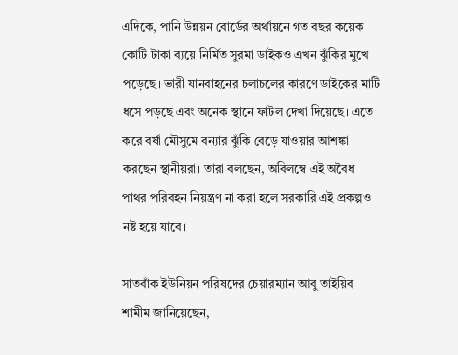এদিকে, পানি উন্নয়ন বোর্ডের অর্থায়নে গত বছর কয়েক কোটি টাকা ব্যয়ে নির্মিত সুরমা ডাইকও এখন ঝুঁকির মুখে পড়েছে। ভারী যানবাহনের চলাচলের কারণে ডাইকের মাটি ধসে পড়ছে এবং অনেক স্থানে ফাটল দেখা দিয়েছে। এতে করে বর্ষা মৌসুমে বন্যার ঝুঁকি বেড়ে যাওয়ার আশঙ্কা করছেন স্থানীয়রা। তারা বলছেন, অবিলম্বে এই অবৈধ পাথর পরিবহন নিয়ন্ত্রণ না করা হলে সরকারি এই প্রকল্পও নষ্ট হয়ে যাবে।

সাতবাঁক ইউনিয়ন পরিষদের চেয়ারম্যান আবু তাইয়িব শামীম জানিয়েছেন,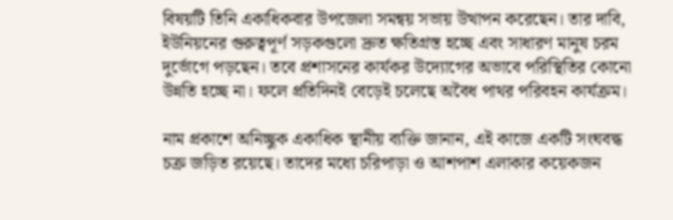বিষয়টি তিনি একাধিকবার উপজেলা সমন্বয় সভায় উত্থাপন করেছেন। তার দাবি, ইউনিয়নের গুরুত্বপূর্ণ সড়কগুলো দ্রুত ক্ষতিগ্রস্ত হচ্ছে এবং সাধারণ মানুষ চরম দুর্ভোগে পড়ছেন। তবে প্রশাসনের কার্যকর উদ্যোগের অভাবে পরিস্থিতির কোনো উন্নতি হচ্ছে না। ফলে প্রতিদিনই বেড়েই চলেছে অবৈধ পাথর পরিবহন কার্যক্রম।

নাম প্রকাশে অনিচ্ছুক একাধিক স্থানীয় ব্যক্তি জানান, এই কাজে একটি সংঘবদ্ধ চক্র জড়িত রয়েছে। তাদের মধ্যে চরিপাড়া ও আশপাশ এলাকার কয়েকজন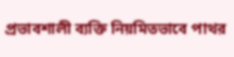প্রভাবশালী ব্যক্তি নিয়মিতভাবে পাথর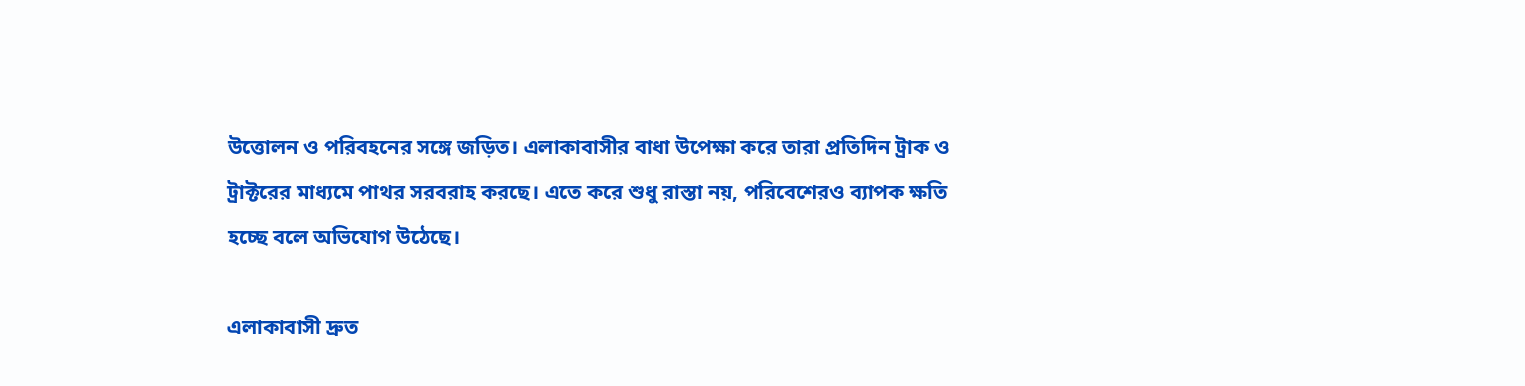উত্তোলন ও পরিবহনের সঙ্গে জড়িত। এলাকাবাসীর বাধা উপেক্ষা করে তারা প্রতিদিন ট্রাক ও ট্রাক্টরের মাধ্যমে পাথর সরবরাহ করছে। এতে করে শুধু রাস্তা নয়, পরিবেশেরও ব্যাপক ক্ষতি হচ্ছে বলে অভিযোগ উঠেছে।

এলাকাবাসী দ্রুত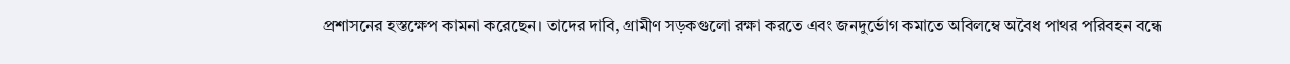প্রশাসনের হস্তক্ষেপ কামনা করেছেন। তাদের দাবি, গ্রামীণ সড়কগুলো রক্ষা করতে এবং জনদুর্ভোগ কমাতে অবিলম্বে অবৈধ পাথর পরিবহন বন্ধে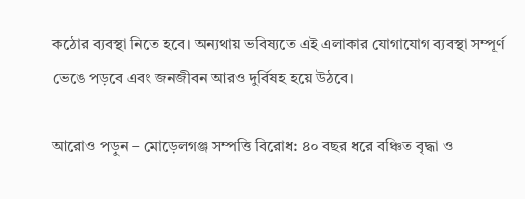কঠোর ব্যবস্থা নিতে হবে। অন্যথায় ভবিষ্যতে এই এলাকার যোগাযোগ ব্যবস্থা সম্পূর্ণ ভেঙে পড়বে এবং জনজীবন আরও দুর্বিষহ হয়ে উঠবে।

আরোও পড়ুন – মোড়েলগঞ্জ সম্পত্তি বিরোধ: ৪০ বছর ধরে বঞ্চিত বৃদ্ধা ও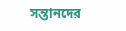সন্তানদের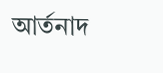আর্তনাদ